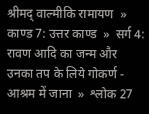श्रीमद् वाल्मीकि रामायण  »  काण्ड 7: उत्तर काण्ड  »  सर्ग 4: रावण आदि का जन्म और उनका तप के लिये गोकर्ण - आश्रम में जाना  »  श्लोक 27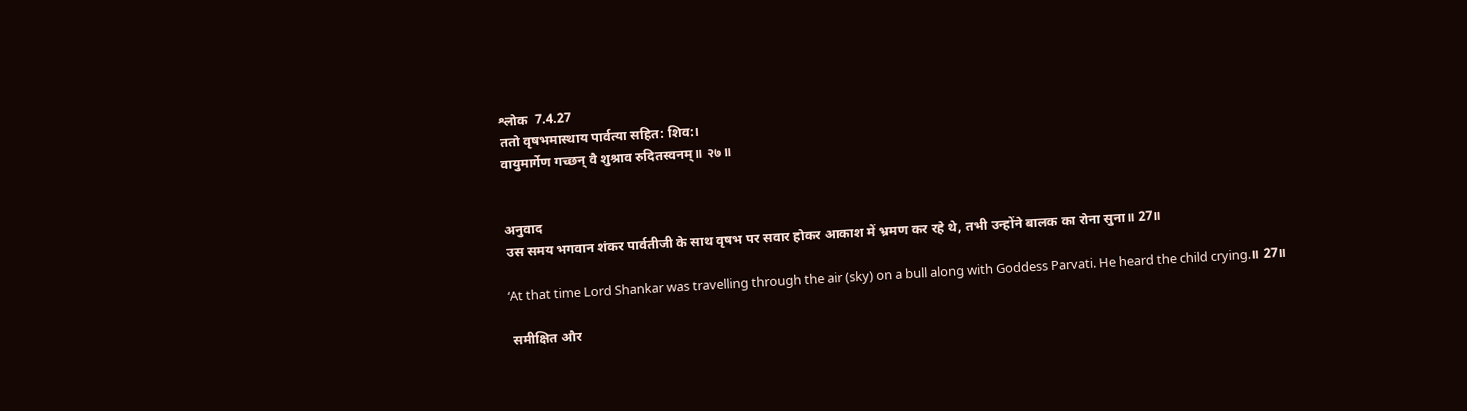श्लोक  7.4.27
ततो वृषभमास्थाय पार्वत्या सहित: शिव:।
वायुमार्गेण गच्छन् वै शुश्राव रुदितस्वनम्॥ २७॥


अनुवाद
उस समय भगवान शंकर पार्वतीजी के साथ वृषभ पर सवार होकर आकाश में भ्रमण कर रहे थे, तभी उन्होंने बालक का रोना सुना॥ 27॥

‘At that time Lord Shankar was travelling through the air (sky) on a bull along with Goddess Parvati. He heard the child crying.॥ 27॥

 समीक्षित और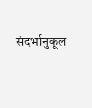संदर्भानुकूल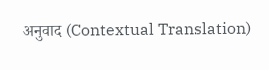अनुवाद (Contextual Translation)